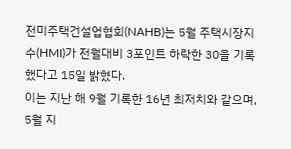전미주택건설업협회(NAHB)는 5월 주택시장지수(HMI)가 전월대비 3포인트 하락한 30을 기록했다고 15일 밝혔다.
이는 지난 해 9월 기록한 16년 최저치와 같으며, 5월 지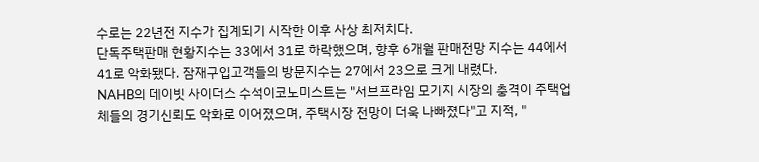수로는 22년전 지수가 집계되기 시작한 이후 사상 최저치다.
단독주택판매 현황지수는 33에서 31로 하락했으며, 향후 6개월 판매전망 지수는 44에서 41로 악화됐다. 잠재구입고객들의 방문지수는 27에서 23으로 크게 내렸다.
NAHB의 데이빗 사이더스 수석이코노미스트는 "서브프라임 모기지 시장의 충격이 주택업체들의 경기신뢰도 악화로 이어졌으며, 주택시장 전망이 더욱 나빠졌다"고 지적, "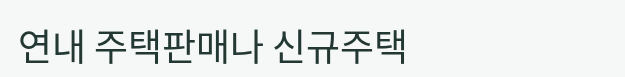연내 주택판매나 신규주택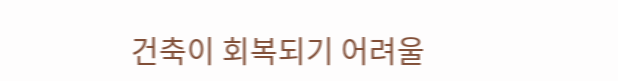건축이 회복되기 어려울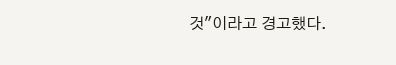것"이라고 경고했다.